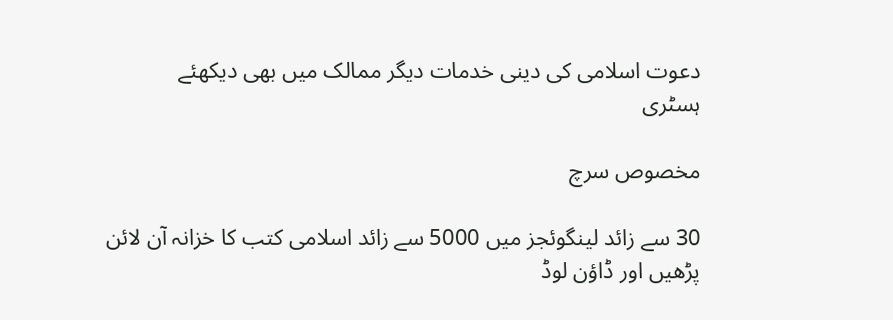دعوت اسلامی کی دینی خدمات دیگر ممالک میں بھی دیکھئے
ہسٹری

مخصوص سرچ

30 سے زائد لینگوئجز میں 5000 سے زائد اسلامی کتب کا خزانہ آن لائن پڑھیں اور ڈاؤن لوڈ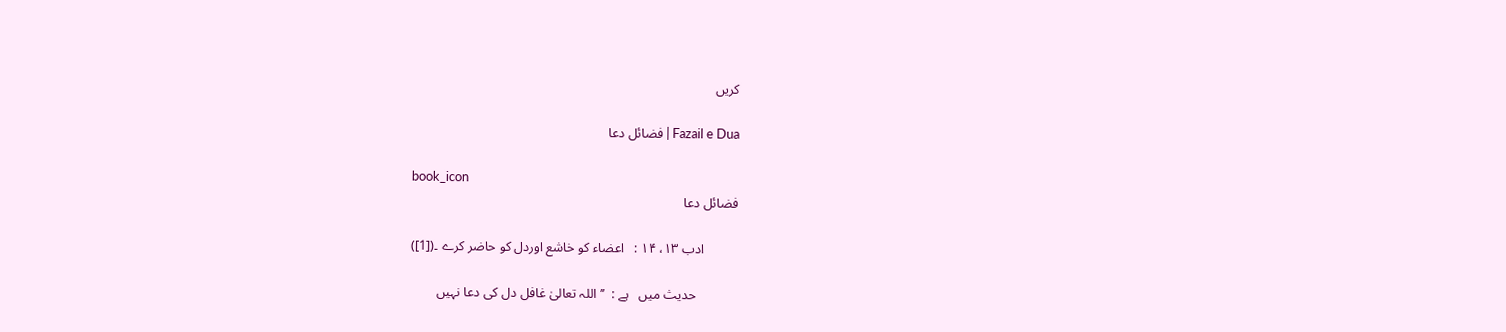کریں

Fazail e Dua | فضائل دعا

book_icon
فضائل دعا

          ادب ۱۳، ۱۴ :   اعضاء کو خاشع اوردل کو حاضر کرے ۔([1])

            حدیث میں   ہے :  ’’اللہ تعالیٰ غافل دل کی دعا نہیں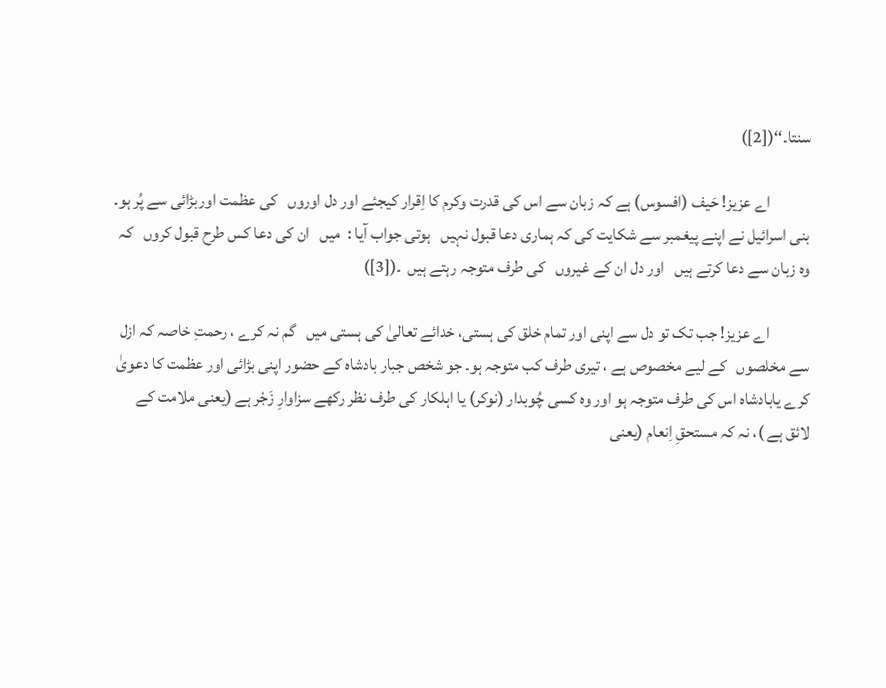سنتا۔‘‘([2])

            اے عزیز! حَیف (افسوس) ہے کہ زبان سے اس کی قدرت وکرم کا اِقرار کیجئے اور دل اوروں   کی عظمت اوربڑائی سے پُر ہو۔ بنی اسرائیل نے اپنے پیغمبر سے شکایت کی کہ ہماری دعا قبول نہیں   ہوتی جواب آیا :  میں   ان کی دعا کس طرح قبول کروں   کہ وہ زبان سے دعا کرتے ہیں   اور دل ان کے غیروں   کی طرف متوجہ رہتے ہیں  ۔([3])

            اے عزیز! جب تک تو دل سے اپنی اور تمام خلق کی ہستی، خدائے تعالیٰ کی ہستی میں   گم نہ کرے ، رحمتِ خاصہ کہ ازل سے مخلصوں   کے لیے مخصوص ہے ، تیری طرف کب متوجہ ہو۔ جو شخص جبار بادشاہ کے حضور اپنی بڑائی اور عظمت کا دعویٰ کرے یابادشاہ اس کی طرف متوجہ ہو اور وہ کسی چُوبدار (نوکر) یا اہلکار کی طرف نظر رکھے سزاوارِ زَجْر ہے (یعنی ملامت کے لائق ہے )، نہ کہ مستحقِ اِنعام (یعنی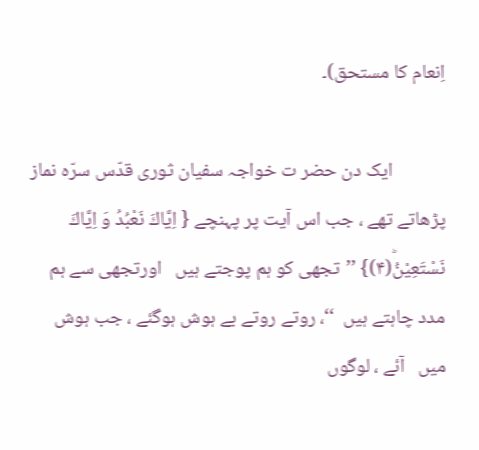اِنعام کا مستحق)۔

            ایک دن حضر ت خواجہ سفیان ثوری قدّس سرّہ نماز پڑھاتے تھے ، جب اس آیت پر پہنچے { اِیَّاكَ نَعْبُدُ وَ اِیَّاكَ نَسْتَعِیْنُؕ(۴)} ’’تجھی کو ہم پوجتے ہیں   اورتجھی سے ہم مدد چاہتے ہیں  ‘‘، روتے روتے بے ہوش ہوگئے ، جب ہوش میں   آئے ، لوگوں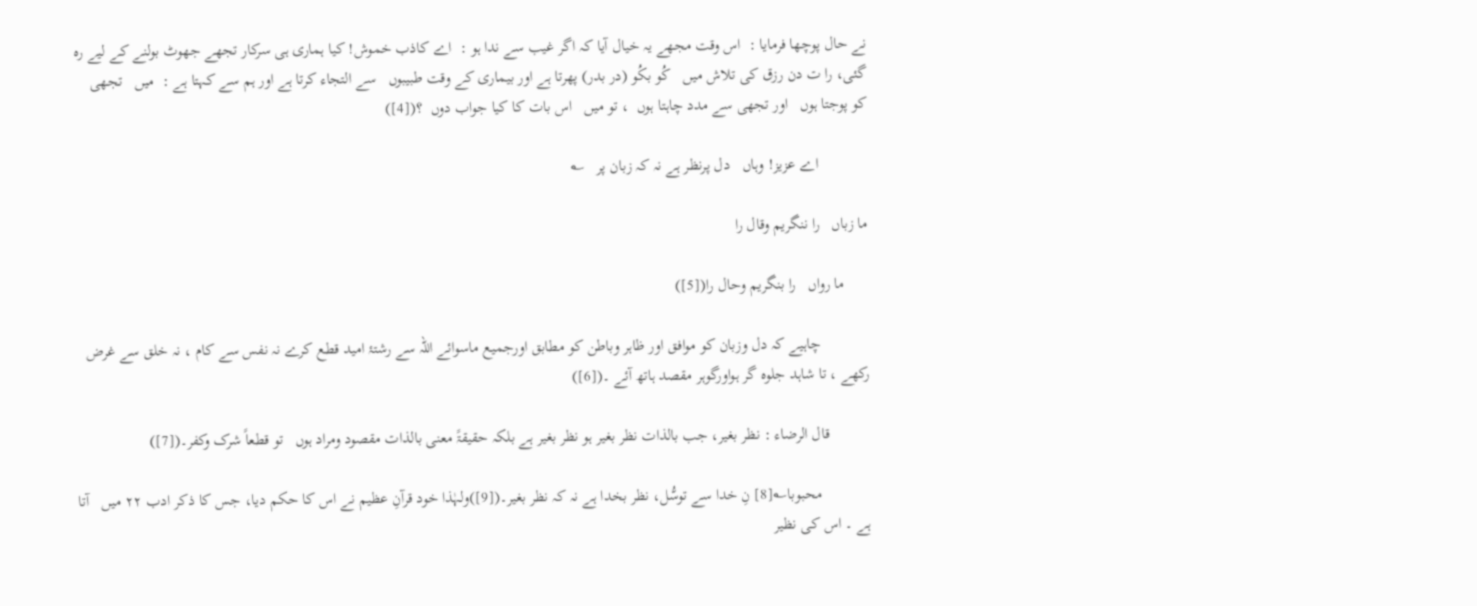نے حال پوچھا فرمایا :  اس وقت مجھے یہ خیال آیا کہ اگر غیب سے ندا ہو :  اے کاذب خموش! کیا ہماری ہی سرکار تجھے جھوٹ بولنے کے لیے رہ گئی، را ت دن رزق کی تلاش میں   کُو بکُو (در بدر) پھرتا ہے اور بیماری کے وقت طبیبوں   سے التجاء کرتا ہے اور ہم سے کہتا ہے :  میں   تجھی کو پوجتا ہوں   اور تجھی سے مدد چاہتا ہوں  ، تو میں   اس بات کا کیا جواب دوں  ؟([4])

            اے عزیز! وہاں   دل پرنظر ہے نہ کہ زبان پر   ؎

ما زباں   را ننگریم وقال را

      ما رواں   را بنگریم وحال را([5])

            چاہیے کہ دل وزبان کو موافق اور ظاہر وباطن کو مطابق اورجمیع ماسوائے اللہ سے رشتۂ امید قطع کرے نہ نفس سے کام ، نہ خلق سے غرض رکھے ، تا شاہد جلوہ گر ہواورگوہر مقصد ہاتھ آئے ۔([6])

          قال الرضاء : نظر بغیر، جب بالذات نظر بغیر ہو نظر بغیر ہے بلکہ حقیقۃً معنی بالذات مقصود ومراد ہوں   تو قطعاً شرک وکفر۔([7])

            محبوبا؎[8] نِ خدا سے توسُّل، نظر بخدا ہے نہ کہ نظر بغیر۔([9])ولہٰذا خود قرآنِ عظیم نے اس کا حکم دیا، جس کا ذکر ادب ۲۲ میں   آتا ہے ۔ اس کی نظیر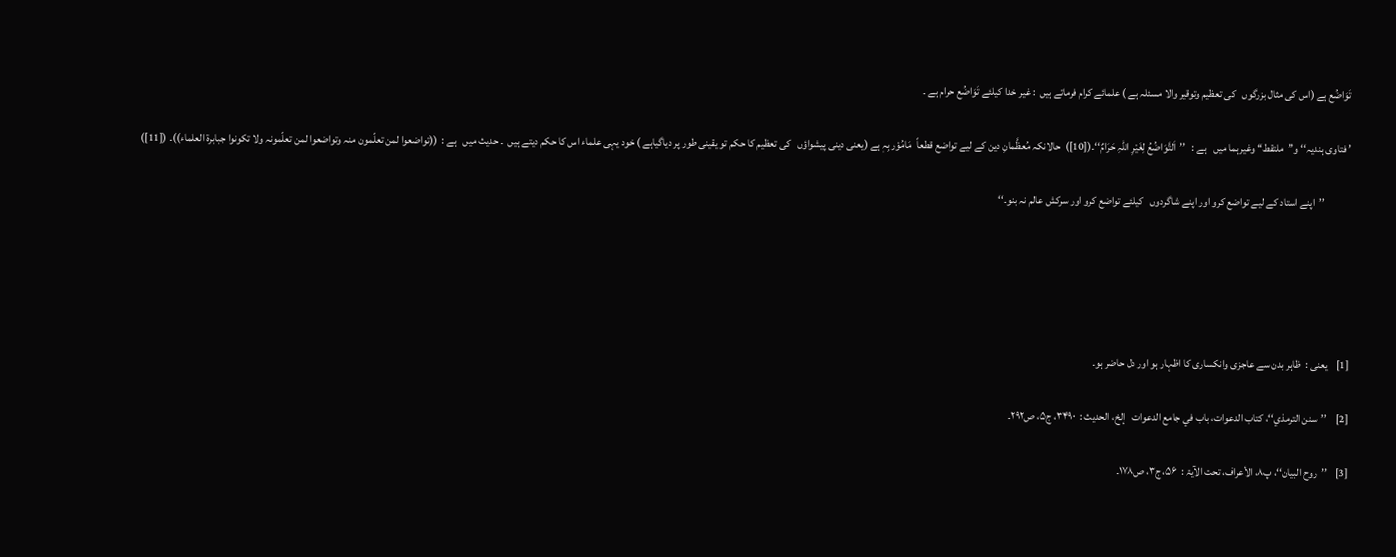تَوَاضُع ہے (اس کی مثال بزرگوں   کی تعظیم وتوقیر والا مسئلہ ہے ) علمائے کرام فرماتے ہیں  : غیر خدا کیلئے تَوَاضُع حرام ہے ۔

’ فتاوی ہندیہ‘‘ و’’ملتقط‘‘ وغیرہما میں   ہے :   ’’اَلتَّوَاضُعُ لِغَیْرِ اللّٰہِ حَرَامٌ‘‘۔([10])  حالانکہ مُعظَّمانِ دین کے لیے تواضع قطعاً  مَامُوْر بِہٖ ہے (یعنی دینی پیشواؤں   کی تعظیم کا حکم تو یقینی طور پر دیاگیاہے ) خود یہی علماء اس کا حکم دیتے ہیں  ۔ حدیث میں   ہے :  ((تواضعوا لمن تعلّمون منہ وتواضعوا لمن تعلّمونہ ولا تکونوا جبابرۃ العلماء))۔ ([11])

            ’’اپنے استاد کے لیے تواضع کرو اور اپنے شاگردوں   کیلئے تواضع کرو اور سرکش عالم نہ بنو۔‘‘





[1]    یعنی :  ظاہر بدن سے عاجزی وانکساری کا اظہار ہو اور دل حاضر ہو۔

[2]    ’’سنن الترمذي‘‘، کتاب الدعوات، باب في جامع الدعوات   إلخ، الحدیث :  ۳۴۹۰، ج۵، ص۲۹۲۔

[3]    ’’روح البیان‘‘، پ۸، الأعراف، تحت الآیۃ :  ۵۶، ج۳، ص۱۷۸۔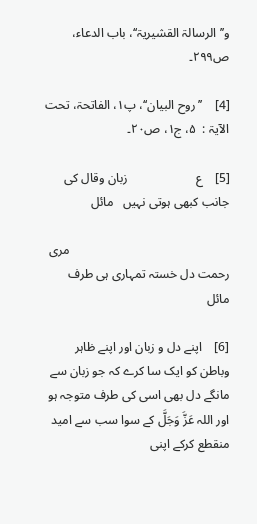و’’الرسالۃ القشیریۃ‘‘، باب الدعاء، ص۲۹۹۔

[4]    ’’روح البیان‘‘، پ۱، الفاتحۃ، تحت الآیۃ :  ۵، ج۱، ص۲۰۔

[5]    ع                      زبان وقال کی جانب کبھی ہوتی نہیں   مائل

                                                   مری رحمت دل خستہ تمہاری ہی طرف مائل

[6]    اپنے دل و زبان اور اپنے ظاہر وباطن کو ایک سا کرے کہ جو زبان سے مانگے دل بھی اسی کی طرف متوجہ ہو اور اللہ عَزَّ وَجَلَّ کے سوا سب سے امید منقطع کرکے اپنی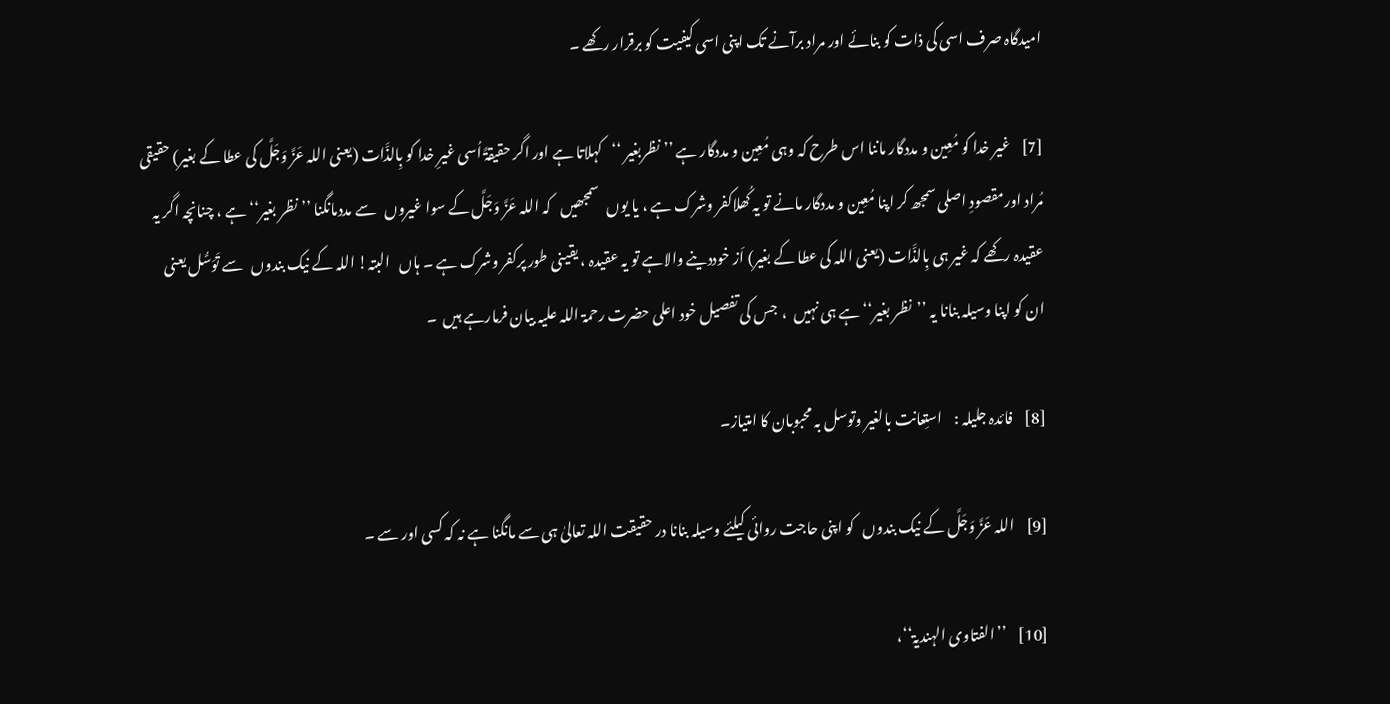امیدگاہ صرف اسی کی ذات کو بنائے اور مراد برآنے تک اپنی اسی کیفیت کو برقرار رکھے ۔

[7]    غیر خدا کو مُعِین و مددگار ماننا اس طرح کہ وہی مُعِین و مددگار ہے ’’ نظربغیر ‘‘کہلاتا ہے اور اگر حقیقۃً اُسی غیرِ خدا کو بِالذَّات (یعنی اللہ عَزَّ وَجَلَّ کی عطا کے بغیر) حقیقی مُراد اورمقصودِ اصلی سمجھ کر اپنا مُعِین و مددگار مانے تو یہ کُھلاکفر وشرک ہے ، یا یوں   سمجھیں   کہ اللہ عَزَّ وَجَلَّ کے سوا غیروں   سے مددمانگنا ’’ نظر بغیر‘‘ ہے ، چنانچہ اگر یہ عقیدہ رکھے کہ غیر ہی بِالذَّات (یعنی اللہ کی عطا کے بغیر) اَز خوددینے والاہے تو یہ عقیدہ ، یقینی طور پرکفر وشرک ہے ۔ ہاں   البتہ! اللہ کے نیک بندوں   سے تَوَسُّل یعنی ان کو اپنا وسیلہ بنانا یہ ’’نظر بغیر‘‘ ہے ہی نہیں  ،  جس کی تفصیل خود اعلی حضرت رحمۃ اللہ علیہ بیان فرمارہے ہیں  ۔

[8]    فائدہ جلیلہ :    استِعانت بالغیر وتوسل بہ محبوبان کا امتیاز۔

[9]    اللہ عَزَّ وَجَلَّ کے نیک بندوں   کو اپنی حاجت روائی کیلئے وسیلہ بنانا در حقیقت اللہ تعالیٰ ہی سے مانگنا ہے نہ کہ کسی اور سے ۔

[10]    ’’الفتاوی الہندیۃ‘‘،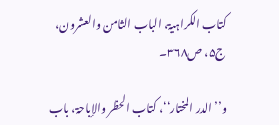کتاب الکراہیۃ، الباب الثامن والعشرون، ج۵، ص۳۶۸۔

و’’الدر المختار‘‘، کتاب الحظر والإباحۃ، باب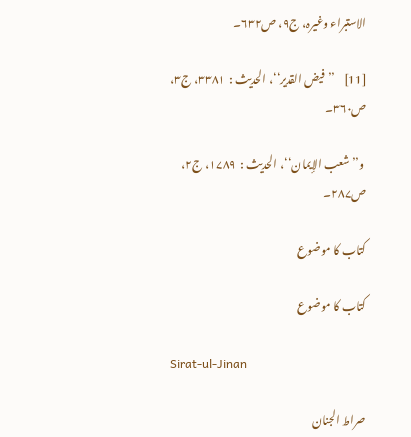الاستبراء وغیرہ، ج۹، ص۶۳۲۔

[11]    ’’فیض القدیر‘‘، الحدیث :  ۳۳۸۱، ج۳، ص۳۶۰۔

 و’’شعب الإیمان‘‘، الحدیث :  ۱۷۸۹، ج۲، ص۲۸۷۔

کتاب کا موضوع

کتاب کا موضوع

Sirat-ul-Jinan

صراط الجنان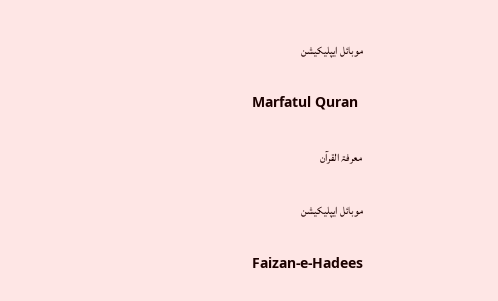موبائل ایپلیکیشن

Marfatul Quran

معرفۃ القرآن

موبائل ایپلیکیشن

Faizan-e-Hadees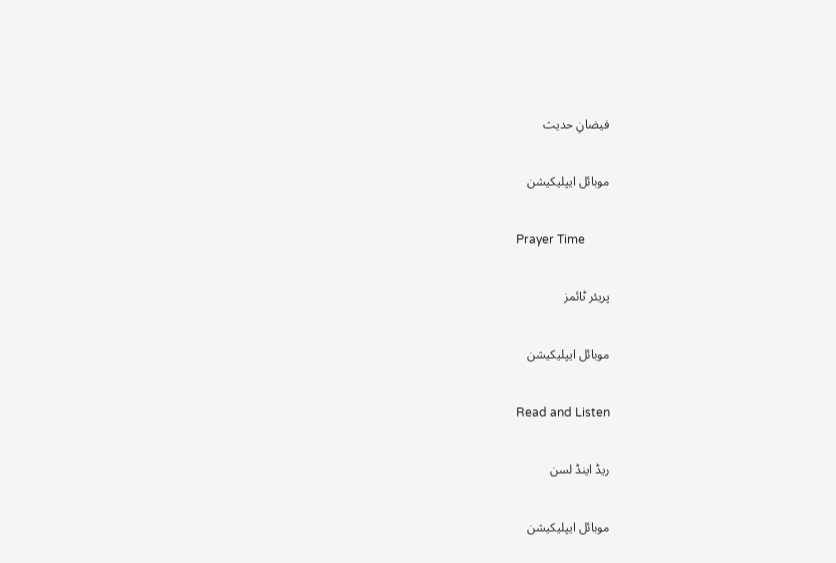فیضانِ حدیث

موبائل ایپلیکیشن

Prayer Time

پریئر ٹائمز

موبائل ایپلیکیشن

Read and Listen

ریڈ اینڈ لسن

موبائل ایپلیکیشن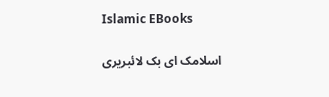Islamic EBooks

اسلامک ای بک لائبریری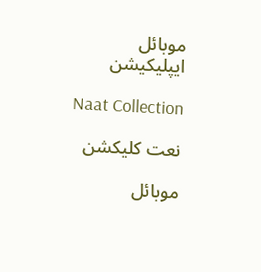موبائل ایپلیکیشن

Naat Collection

نعت کلیکشن

موبائل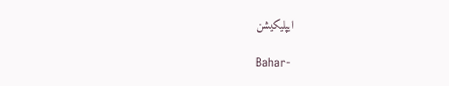ایپلیکیشن

Bahar-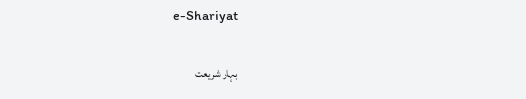e-Shariyat

بہار شریعت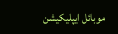موبائل ایپلیکیشن